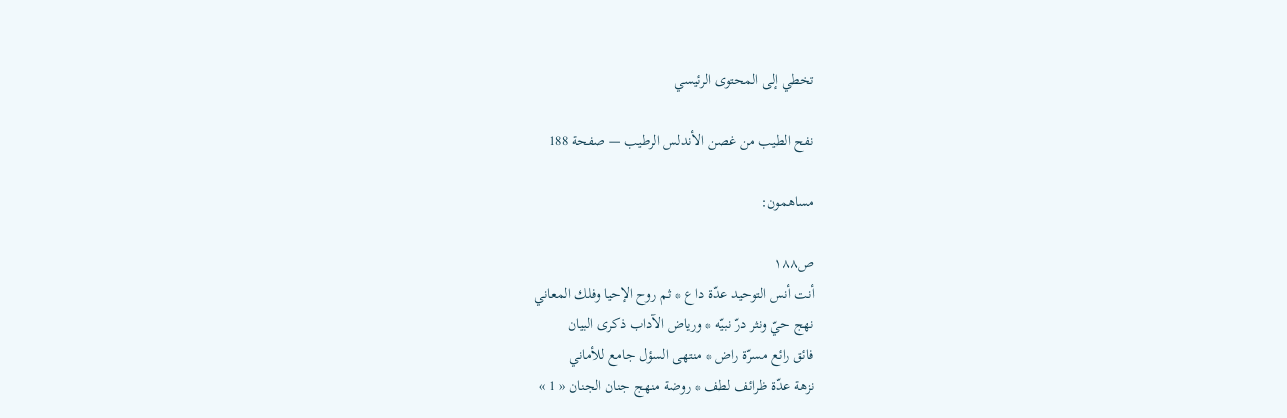تخطي إلى المحتوى الرئيسي

نفح الطيب من غصن الأندلس الرطيب — صفحة 188

مساهمون:

ص١٨٨
أنت أنس التوحيد عدّة داع * ثم روح الإحيا وفلك المعاني
نهج حيّ ونثر درّ نبيّه * ورياض الآداب ذكرى البيان
فائق رائع مسرّة راض * منتهى السؤل جامع للأماني
نزهة عدّة ظرائف لطف * روضة منهج جنان الجنان « 1 »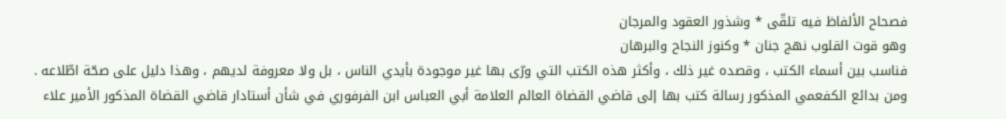فصحاح الألفاظ فيه تلقّى * وشذور العقود والمرجان
وهو قوت القلوب نهج جنان * وكنوز النجاح والبرهان
فناسب بين أسماء الكتب ، وقصده غير ذلك ، وأكثر هذه الكتب التي ورّى بها غير موجودة بأيدي الناس ، بل ولا معروفة لديهم ، وهذا دليل على صحّة اطّلاعه . ومن بدائع الكفعمي المذكور رسالة كتب بها إلى قاضي القضاة العالم العلامة أبي العباس ابن الفرفوري في شأن أستادار قاضي القضاة المذكور الأمير علاء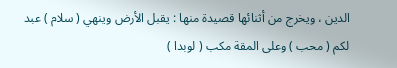الدين ، ويخرج من أثنائها قصيدة منها : يقبل الأرض وينهي ( سلام ) عبد لكم ( محب ) وعلى المقة مكب ( لوبدا )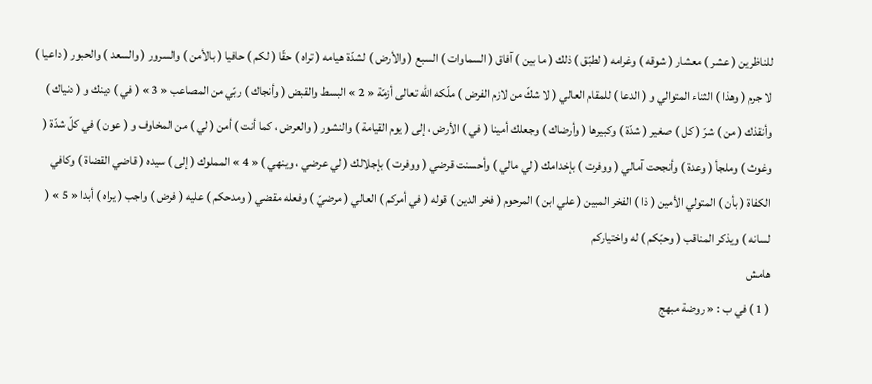للناظرين ( عشر ) معشار ( شوقه ) وغرامه ( لطبّق ) ذلك ( ما بين ) آفاق ( السماوات ) السبع ( والأرض ) لشدّة هيامه ( تراه ) حقّا ( لكم ) حافيا ( بالأمن ) والسرور ( والسعد ) والحبور ( داعيا ) لا جرم ( وهذا ) الثناء المتوالي و ( الدعا ) للمقام العالي ( لا شكّ من لازم الفرض ) ملّكه اللّه تعالى أزمّة « 2 » البسط والقبض ( وأنجاك ) ربّي من المصاعب « 3 » ( في ) دينك و ( دنياك ) وأنقذك ( من ) شرّ ( كل ) صغير ( شدّة ) وكبيرها ( وأرضاك ) وجعلك أمينا ( في ) الأرض ، إلى ( يوم القيامة ) والنشور ( والعرض ، كما أنت ) أمن ( لي ) من المخاوف و ( عون ) في كلّ شدّة ( وغوث ) وملجأ ( وعدة ) وأنجحت آمالي ( ووفرت ) بإخدامك ( لي مالي ) وأحسنت قرضي ( ووفرت ) بإجلالك ( لي عرضي ، وينهي ) « 4 » المملوك ( إلى ) سيده ( قاضي القضاة ) وكافي الكفاة ( بأن ) المتولي الأمين ( ذا ) الفخر المبين ( علي ابن ) المرحوم ( فخر الدين ) قوله ( في أمركم ) العالي ( مرضيّ ) وفعله مقضي ( ومدحكم ) عليه ( فرض ) واجب ( يراه ) أبدا « 5 » ( لسانه ) ويذكر المناقب ( وحبّكم ) له واختياركم
هامش
( 1 ) في ب : « روضة مبهج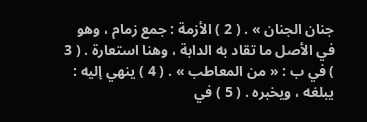جنان الجنان » . ( 2 ) الأزمة : جمع زمام ، وهو في الأصل ما تقاد به الدابة ، وهنا استعارة . ( 3 ) في ب : « من المعاطب » . ( 4 ) ينهي إليه : يبلغه ، ويخبره . ( 5 ) في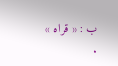ب : « قراه » .